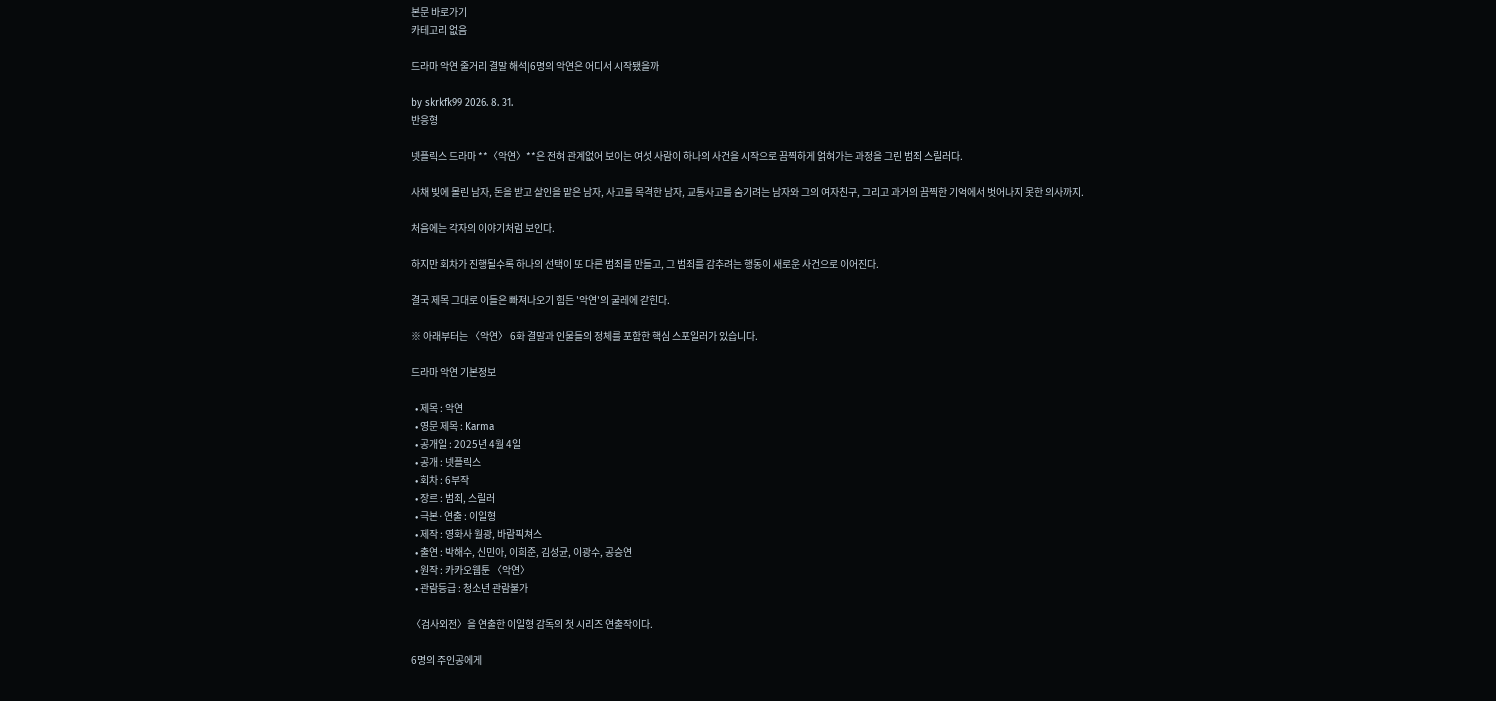본문 바로가기
카테고리 없음

드라마 악연 줄거리 결말 해석|6명의 악연은 어디서 시작됐을까

by skrkfk99 2026. 8. 31.
반응형

넷플릭스 드라마 **〈악연〉**은 전혀 관계없어 보이는 여섯 사람이 하나의 사건을 시작으로 끔찍하게 얽혀가는 과정을 그린 범죄 스릴러다.

사채 빚에 몰린 남자, 돈을 받고 살인을 맡은 남자, 사고를 목격한 남자, 교통사고를 숨기려는 남자와 그의 여자친구, 그리고 과거의 끔찍한 기억에서 벗어나지 못한 의사까지.

처음에는 각자의 이야기처럼 보인다.

하지만 회차가 진행될수록 하나의 선택이 또 다른 범죄를 만들고, 그 범죄를 감추려는 행동이 새로운 사건으로 이어진다.

결국 제목 그대로 이들은 빠져나오기 힘든 '악연'의 굴레에 갇힌다.

※ 아래부터는 〈악연〉 6화 결말과 인물들의 정체를 포함한 핵심 스포일러가 있습니다.

드라마 악연 기본정보

  • 제목 : 악연
  • 영문 제목 : Karma
  • 공개일 : 2025년 4월 4일
  • 공개 : 넷플릭스
  • 회차 : 6부작
  • 장르 : 범죄, 스릴러
  • 극본·연출 : 이일형
  • 제작 : 영화사 월광, 바람픽쳐스
  • 출연 : 박해수, 신민아, 이희준, 김성균, 이광수, 공승연
  • 원작 : 카카오웹툰 〈악연〉
  • 관람등급 : 청소년 관람불가

〈검사외전〉을 연출한 이일형 감독의 첫 시리즈 연출작이다.

6명의 주인공에게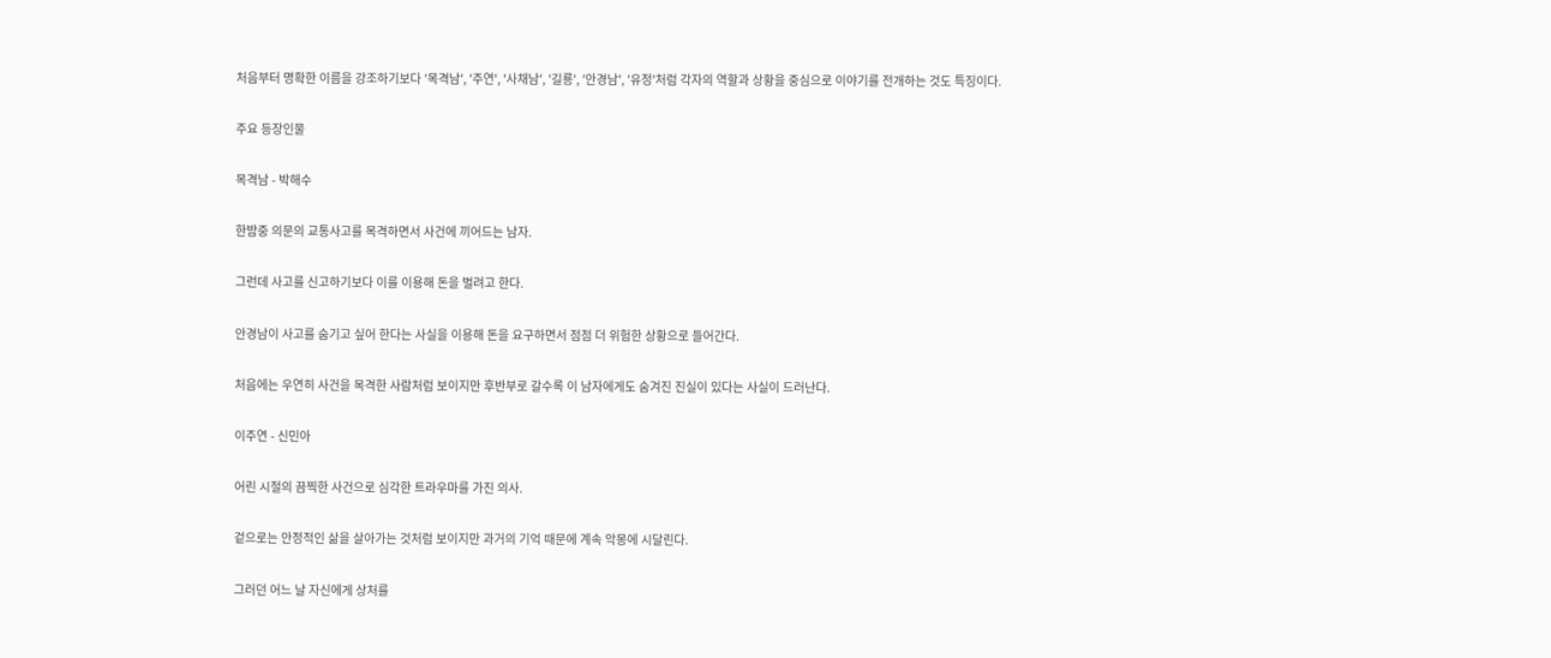처음부터 명확한 이름을 강조하기보다 '목격남', '주연', '사채남', '길룡', '안경남', '유정'처럼 각자의 역할과 상황을 중심으로 이야기를 전개하는 것도 특징이다.

주요 등장인물

목격남 - 박해수

한밤중 의문의 교통사고를 목격하면서 사건에 끼어드는 남자.

그런데 사고를 신고하기보다 이를 이용해 돈을 벌려고 한다.

안경남이 사고를 숨기고 싶어 한다는 사실을 이용해 돈을 요구하면서 점점 더 위험한 상황으로 들어간다.

처음에는 우연히 사건을 목격한 사람처럼 보이지만 후반부로 갈수록 이 남자에게도 숨겨진 진실이 있다는 사실이 드러난다.

이주연 - 신민아

어린 시절의 끔찍한 사건으로 심각한 트라우마를 가진 의사.

겉으로는 안정적인 삶을 살아가는 것처럼 보이지만 과거의 기억 때문에 계속 악몽에 시달린다.

그러던 어느 날 자신에게 상처를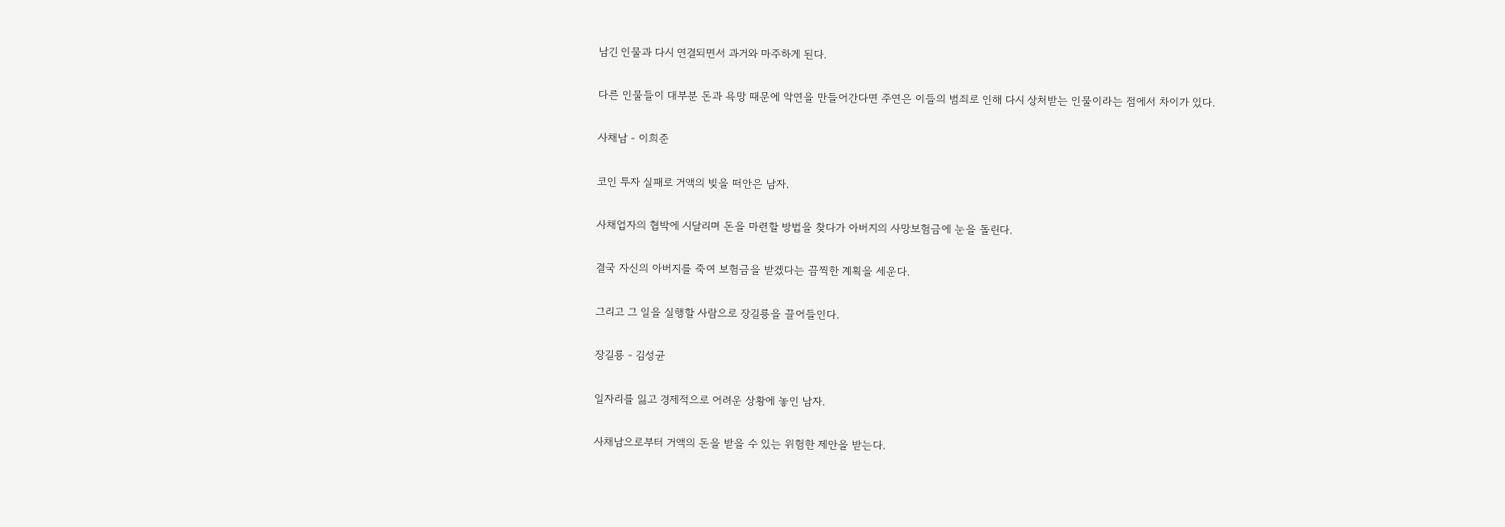남긴 인물과 다시 연결되면서 과거와 마주하게 된다.

다른 인물들이 대부분 돈과 욕망 때문에 악연을 만들어간다면 주연은 이들의 범죄로 인해 다시 상처받는 인물이라는 점에서 차이가 있다.

사채남 - 이희준

코인 투자 실패로 거액의 빚을 떠안은 남자.

사채업자의 협박에 시달리며 돈을 마련할 방법을 찾다가 아버지의 사망보험금에 눈을 돌린다.

결국 자신의 아버지를 죽여 보험금을 받겠다는 끔찍한 계획을 세운다.

그리고 그 일을 실행할 사람으로 장길룡을 끌어들인다.

장길룡 - 김성균

일자리를 잃고 경제적으로 어려운 상황에 놓인 남자.

사채남으로부터 거액의 돈을 받을 수 있는 위험한 제안을 받는다.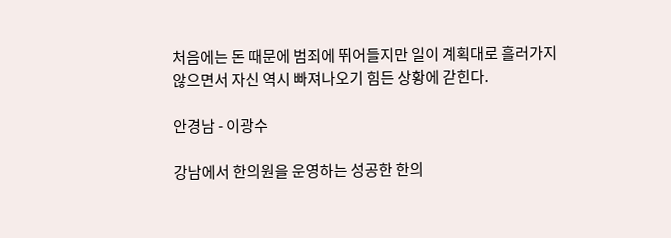처음에는 돈 때문에 범죄에 뛰어들지만 일이 계획대로 흘러가지 않으면서 자신 역시 빠져나오기 힘든 상황에 갇힌다.

안경남 - 이광수

강남에서 한의원을 운영하는 성공한 한의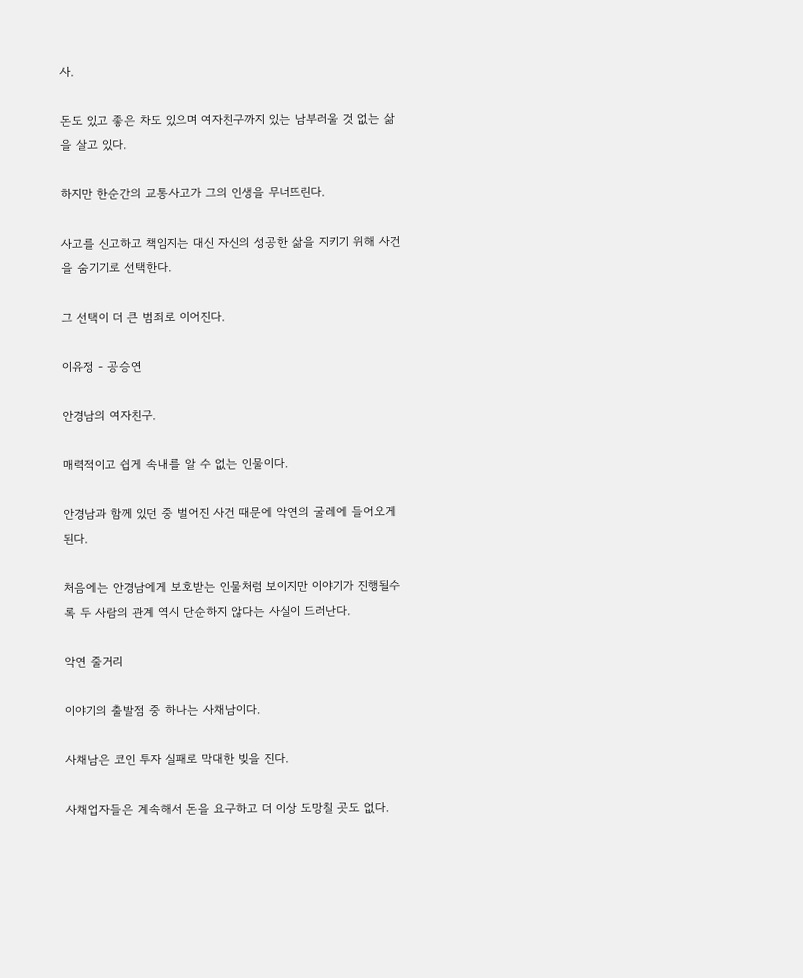사.

돈도 있고 좋은 차도 있으며 여자친구까지 있는 남부러울 것 없는 삶을 살고 있다.

하지만 한순간의 교통사고가 그의 인생을 무너뜨린다.

사고를 신고하고 책임지는 대신 자신의 성공한 삶을 지키기 위해 사건을 숨기기로 선택한다.

그 선택이 더 큰 범죄로 이어진다.

이유정 - 공승연

안경남의 여자친구.

매력적이고 쉽게 속내를 알 수 없는 인물이다.

안경남과 함께 있던 중 벌어진 사건 때문에 악연의 굴레에 들어오게 된다.

처음에는 안경남에게 보호받는 인물처럼 보이지만 이야기가 진행될수록 두 사람의 관계 역시 단순하지 않다는 사실이 드러난다.

악연 줄거리

이야기의 출발점 중 하나는 사채남이다.

사채남은 코인 투자 실패로 막대한 빚을 진다.

사채업자들은 계속해서 돈을 요구하고 더 이상 도망칠 곳도 없다.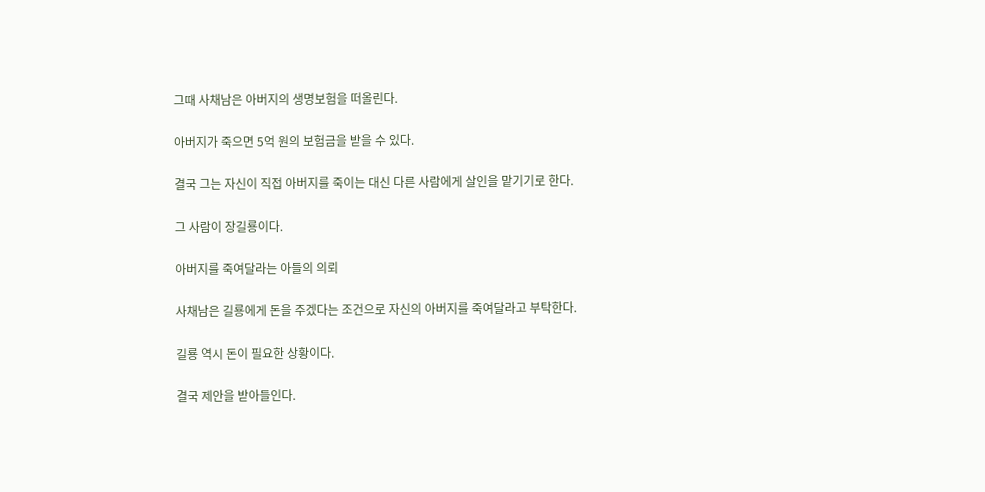그때 사채남은 아버지의 생명보험을 떠올린다.

아버지가 죽으면 5억 원의 보험금을 받을 수 있다.

결국 그는 자신이 직접 아버지를 죽이는 대신 다른 사람에게 살인을 맡기기로 한다.

그 사람이 장길룡이다.

아버지를 죽여달라는 아들의 의뢰

사채남은 길룡에게 돈을 주겠다는 조건으로 자신의 아버지를 죽여달라고 부탁한다.

길룡 역시 돈이 필요한 상황이다.

결국 제안을 받아들인다.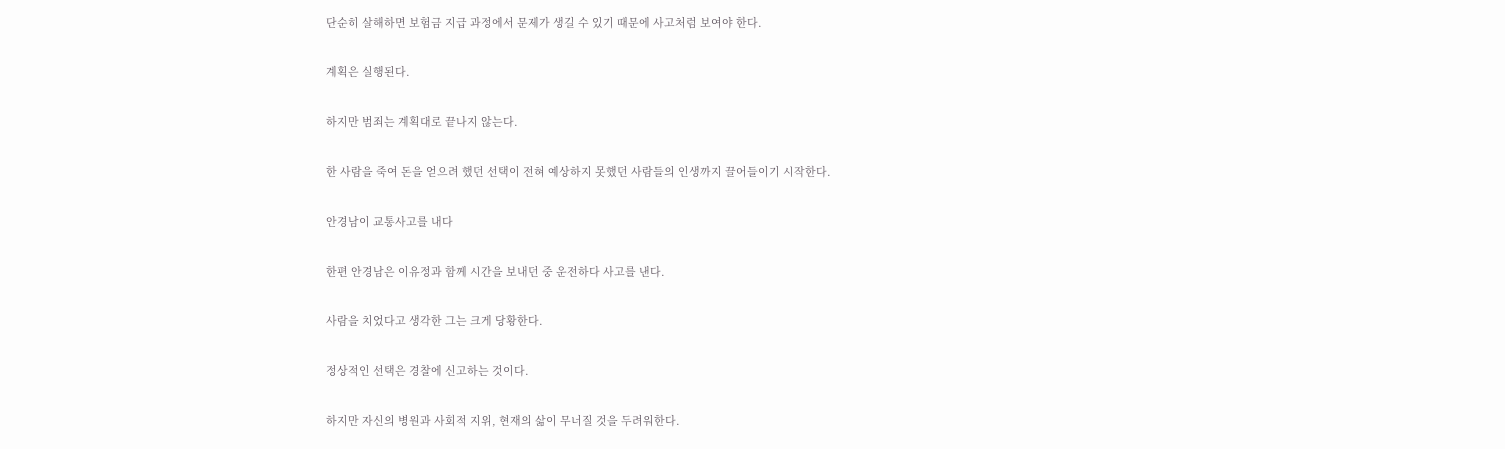단순히 살해하면 보험금 지급 과정에서 문제가 생길 수 있기 때문에 사고처럼 보여야 한다.

계획은 실행된다.

하지만 범죄는 계획대로 끝나지 않는다.

한 사람을 죽여 돈을 얻으려 했던 선택이 전혀 예상하지 못했던 사람들의 인생까지 끌어들이기 시작한다.

안경남이 교통사고를 내다

한편 안경남은 이유정과 함께 시간을 보내던 중 운전하다 사고를 낸다.

사람을 치었다고 생각한 그는 크게 당황한다.

정상적인 선택은 경찰에 신고하는 것이다.

하지만 자신의 병원과 사회적 지위, 현재의 삶이 무너질 것을 두려워한다.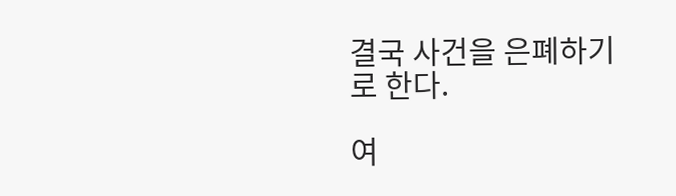결국 사건을 은폐하기로 한다.

여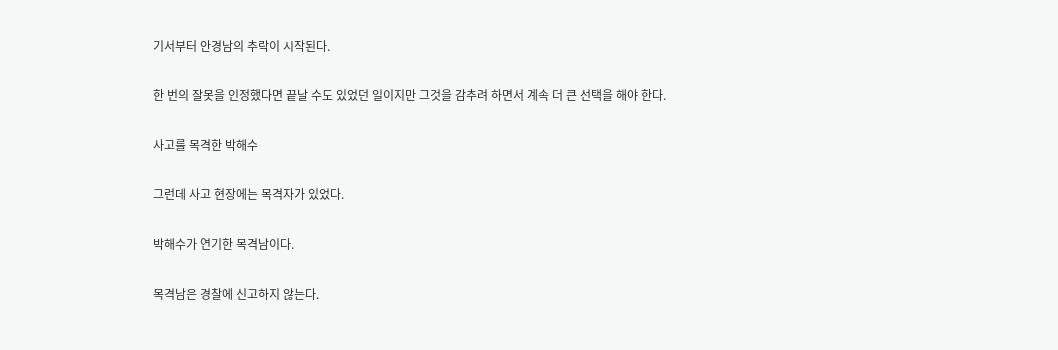기서부터 안경남의 추락이 시작된다.

한 번의 잘못을 인정했다면 끝날 수도 있었던 일이지만 그것을 감추려 하면서 계속 더 큰 선택을 해야 한다.

사고를 목격한 박해수

그런데 사고 현장에는 목격자가 있었다.

박해수가 연기한 목격남이다.

목격남은 경찰에 신고하지 않는다.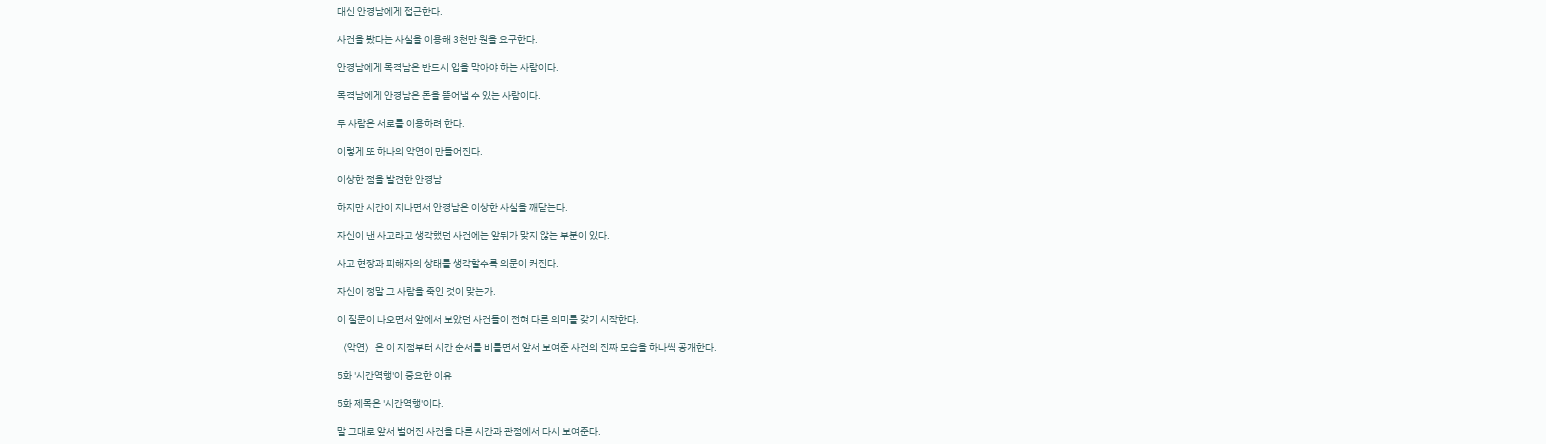대신 안경남에게 접근한다.

사건을 봤다는 사실을 이용해 3천만 원을 요구한다.

안경남에게 목격남은 반드시 입을 막아야 하는 사람이다.

목격남에게 안경남은 돈을 뜯어낼 수 있는 사람이다.

두 사람은 서로를 이용하려 한다.

이렇게 또 하나의 악연이 만들어진다.

이상한 점을 발견한 안경남

하지만 시간이 지나면서 안경남은 이상한 사실을 깨닫는다.

자신이 낸 사고라고 생각했던 사건에는 앞뒤가 맞지 않는 부분이 있다.

사고 현장과 피해자의 상태를 생각할수록 의문이 커진다.

자신이 정말 그 사람을 죽인 것이 맞는가.

이 질문이 나오면서 앞에서 보았던 사건들이 전혀 다른 의미를 갖기 시작한다.

〈악연〉은 이 지점부터 시간 순서를 비틀면서 앞서 보여준 사건의 진짜 모습을 하나씩 공개한다.

5화 '시간역행'이 중요한 이유

5화 제목은 '시간역행'이다.

말 그대로 앞서 벌어진 사건을 다른 시간과 관점에서 다시 보여준다.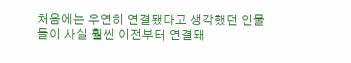처음에는 우연히 연결됐다고 생각했던 인물들이 사실 훨씬 이전부터 연결돼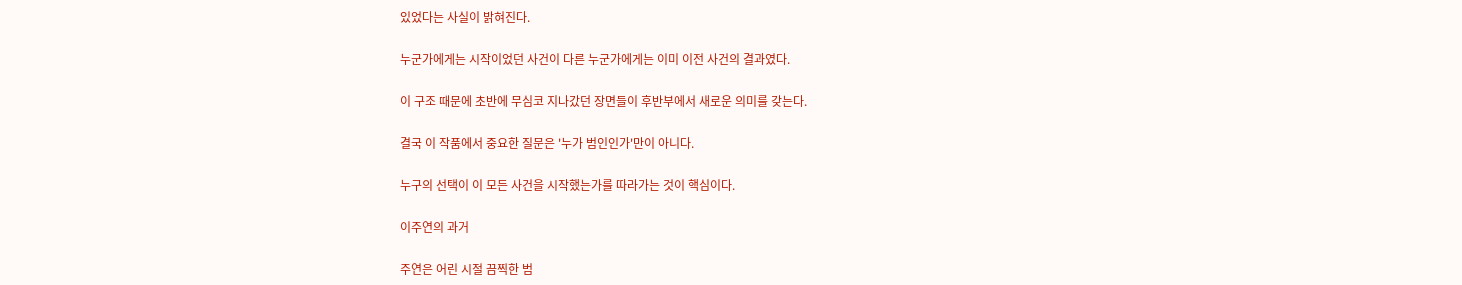있었다는 사실이 밝혀진다.

누군가에게는 시작이었던 사건이 다른 누군가에게는 이미 이전 사건의 결과였다.

이 구조 때문에 초반에 무심코 지나갔던 장면들이 후반부에서 새로운 의미를 갖는다.

결국 이 작품에서 중요한 질문은 '누가 범인인가'만이 아니다.

누구의 선택이 이 모든 사건을 시작했는가를 따라가는 것이 핵심이다.

이주연의 과거

주연은 어린 시절 끔찍한 범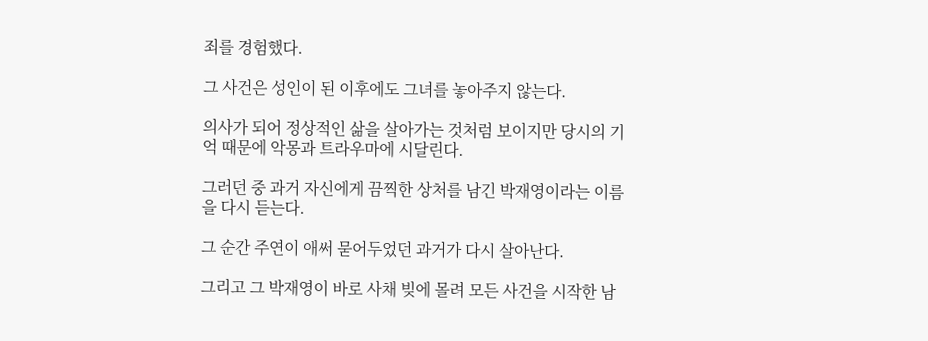죄를 경험했다.

그 사건은 성인이 된 이후에도 그녀를 놓아주지 않는다.

의사가 되어 정상적인 삶을 살아가는 것처럼 보이지만 당시의 기억 때문에 악몽과 트라우마에 시달린다.

그러던 중 과거 자신에게 끔찍한 상처를 남긴 박재영이라는 이름을 다시 듣는다.

그 순간 주연이 애써 묻어두었던 과거가 다시 살아난다.

그리고 그 박재영이 바로 사채 빚에 몰려 모든 사건을 시작한 남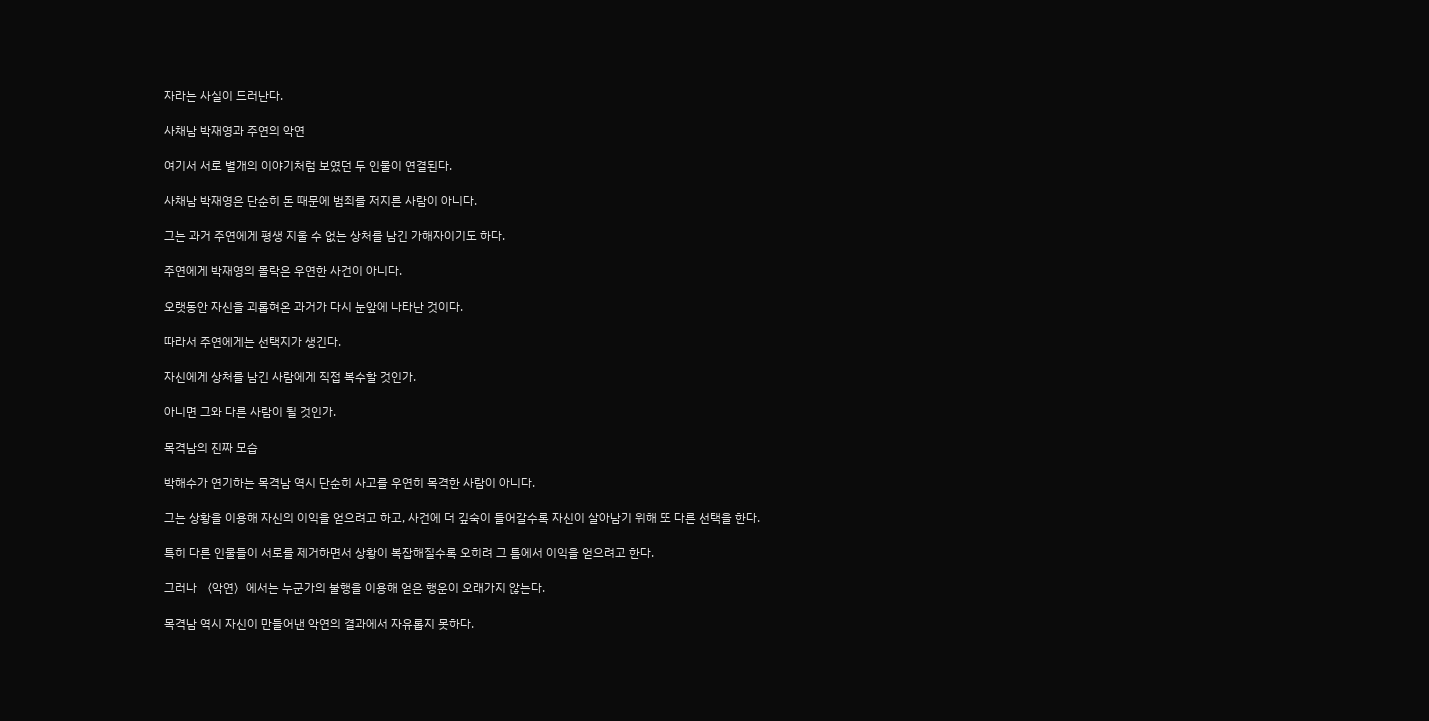자라는 사실이 드러난다.

사채남 박재영과 주연의 악연

여기서 서로 별개의 이야기처럼 보였던 두 인물이 연결된다.

사채남 박재영은 단순히 돈 때문에 범죄를 저지른 사람이 아니다.

그는 과거 주연에게 평생 지울 수 없는 상처를 남긴 가해자이기도 하다.

주연에게 박재영의 몰락은 우연한 사건이 아니다.

오랫동안 자신을 괴롭혀온 과거가 다시 눈앞에 나타난 것이다.

따라서 주연에게는 선택지가 생긴다.

자신에게 상처를 남긴 사람에게 직접 복수할 것인가.

아니면 그와 다른 사람이 될 것인가.

목격남의 진짜 모습

박해수가 연기하는 목격남 역시 단순히 사고를 우연히 목격한 사람이 아니다.

그는 상황을 이용해 자신의 이익을 얻으려고 하고, 사건에 더 깊숙이 들어갈수록 자신이 살아남기 위해 또 다른 선택을 한다.

특히 다른 인물들이 서로를 제거하면서 상황이 복잡해질수록 오히려 그 틈에서 이익을 얻으려고 한다.

그러나 〈악연〉에서는 누군가의 불행을 이용해 얻은 행운이 오래가지 않는다.

목격남 역시 자신이 만들어낸 악연의 결과에서 자유롭지 못하다.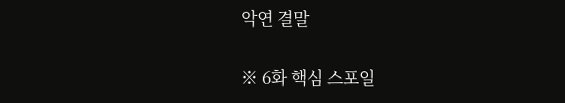악연 결말

※ 6화 핵심 스포일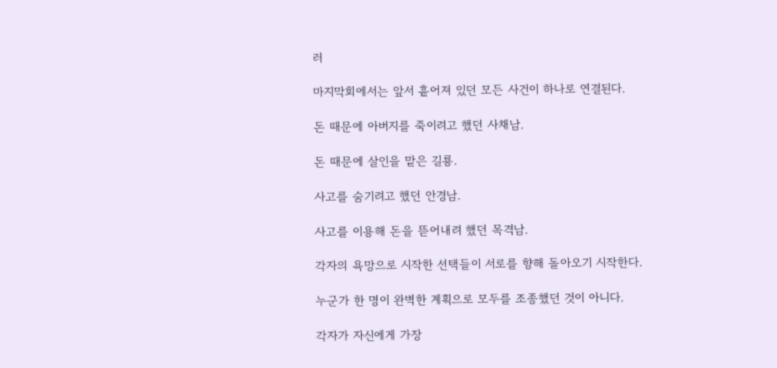러

마지막회에서는 앞서 흩어져 있던 모든 사건이 하나로 연결된다.

돈 때문에 아버지를 죽이려고 했던 사채남.

돈 때문에 살인을 맡은 길룡.

사고를 숨기려고 했던 안경남.

사고를 이용해 돈을 뜯어내려 했던 목격남.

각자의 욕망으로 시작한 선택들이 서로를 향해 돌아오기 시작한다.

누군가 한 명이 완벽한 계획으로 모두를 조종했던 것이 아니다.

각자가 자신에게 가장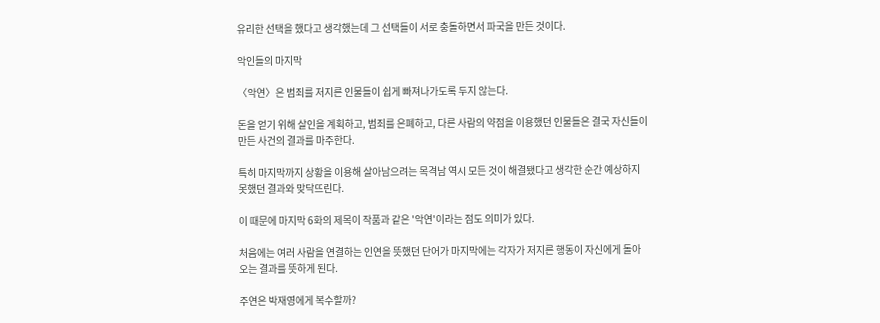유리한 선택을 했다고 생각했는데 그 선택들이 서로 충돌하면서 파국을 만든 것이다.

악인들의 마지막

〈악연〉은 범죄를 저지른 인물들이 쉽게 빠져나가도록 두지 않는다.

돈을 얻기 위해 살인을 계획하고, 범죄를 은폐하고, 다른 사람의 약점을 이용했던 인물들은 결국 자신들이 만든 사건의 결과를 마주한다.

특히 마지막까지 상황을 이용해 살아남으려는 목격남 역시 모든 것이 해결됐다고 생각한 순간 예상하지 못했던 결과와 맞닥뜨린다.

이 때문에 마지막 6화의 제목이 작품과 같은 '악연'이라는 점도 의미가 있다.

처음에는 여러 사람을 연결하는 인연을 뜻했던 단어가 마지막에는 각자가 저지른 행동이 자신에게 돌아오는 결과를 뜻하게 된다.

주연은 박재영에게 복수할까?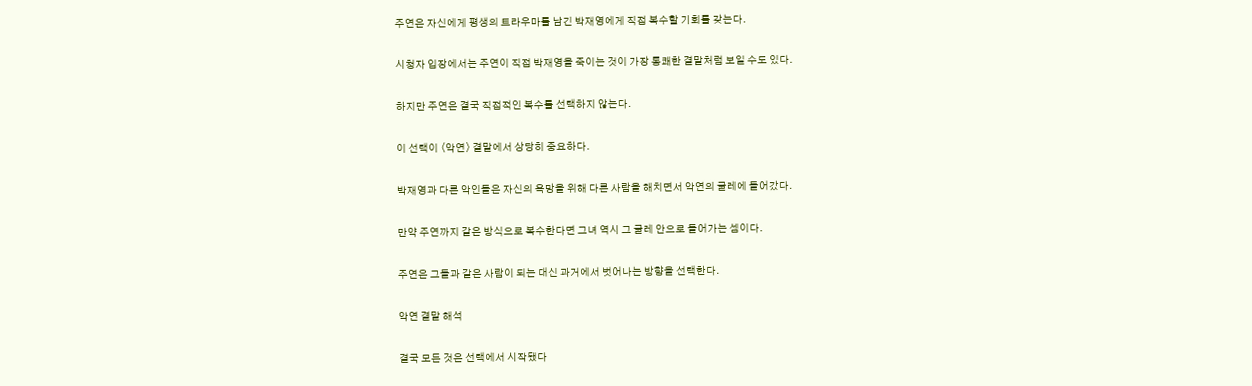주연은 자신에게 평생의 트라우마를 남긴 박재영에게 직접 복수할 기회를 갖는다.

시청자 입장에서는 주연이 직접 박재영을 죽이는 것이 가장 통쾌한 결말처럼 보일 수도 있다.

하지만 주연은 결국 직접적인 복수를 선택하지 않는다.

이 선택이 〈악연〉 결말에서 상당히 중요하다.

박재영과 다른 악인들은 자신의 욕망을 위해 다른 사람을 해치면서 악연의 굴레에 들어갔다.

만약 주연까지 같은 방식으로 복수한다면 그녀 역시 그 굴레 안으로 들어가는 셈이다.

주연은 그들과 같은 사람이 되는 대신 과거에서 벗어나는 방향을 선택한다.

악연 결말 해석

결국 모든 것은 선택에서 시작됐다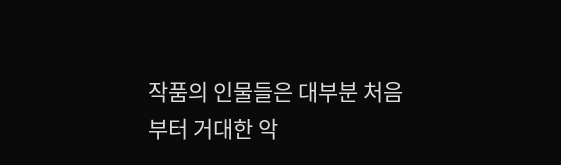작품의 인물들은 대부분 처음부터 거대한 악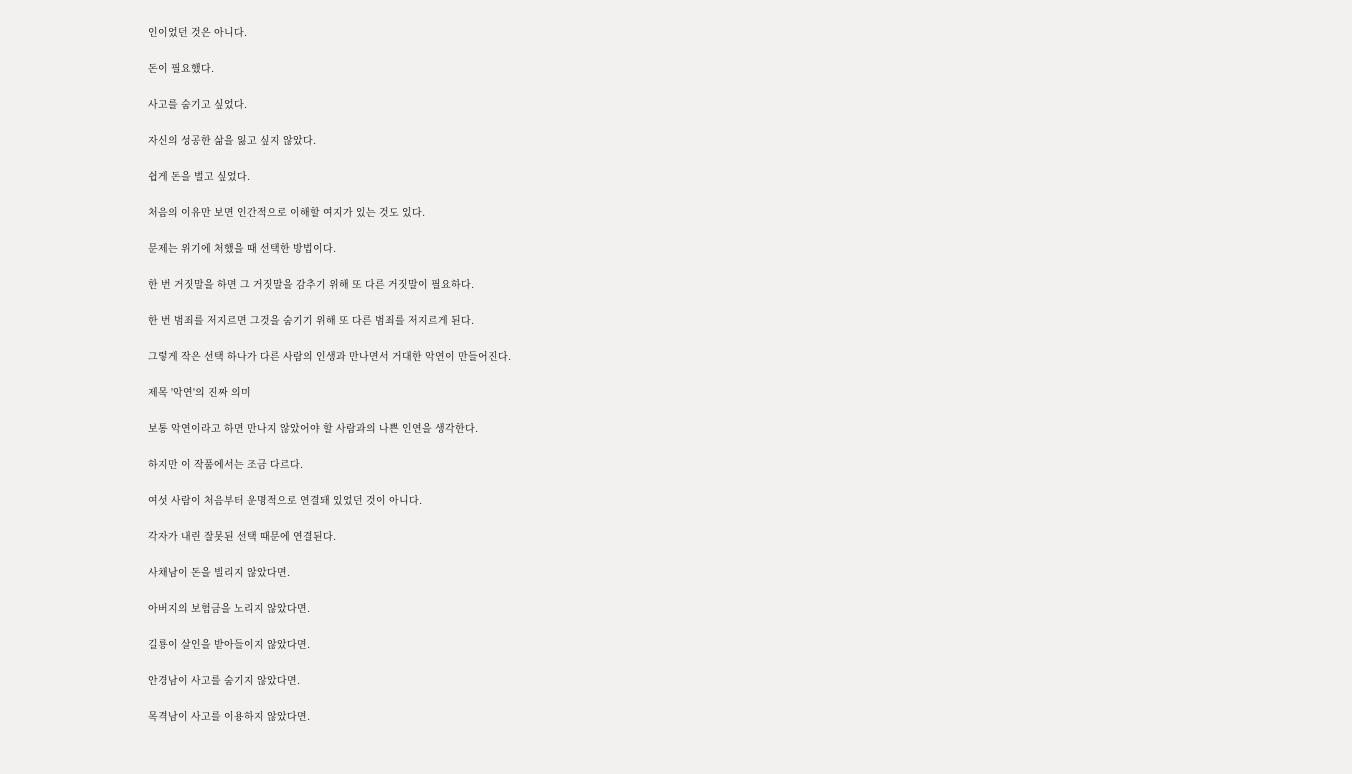인이었던 것은 아니다.

돈이 필요했다.

사고를 숨기고 싶었다.

자신의 성공한 삶을 잃고 싶지 않았다.

쉽게 돈을 벌고 싶었다.

처음의 이유만 보면 인간적으로 이해할 여지가 있는 것도 있다.

문제는 위기에 처했을 때 선택한 방법이다.

한 번 거짓말을 하면 그 거짓말을 감추기 위해 또 다른 거짓말이 필요하다.

한 번 범죄를 저지르면 그것을 숨기기 위해 또 다른 범죄를 저지르게 된다.

그렇게 작은 선택 하나가 다른 사람의 인생과 만나면서 거대한 악연이 만들어진다.

제목 '악연'의 진짜 의미

보통 악연이라고 하면 만나지 않았어야 할 사람과의 나쁜 인연을 생각한다.

하지만 이 작품에서는 조금 다르다.

여섯 사람이 처음부터 운명적으로 연결돼 있었던 것이 아니다.

각자가 내린 잘못된 선택 때문에 연결된다.

사채남이 돈을 빌리지 않았다면.

아버지의 보험금을 노리지 않았다면.

길룡이 살인을 받아들이지 않았다면.

안경남이 사고를 숨기지 않았다면.

목격남이 사고를 이용하지 않았다면.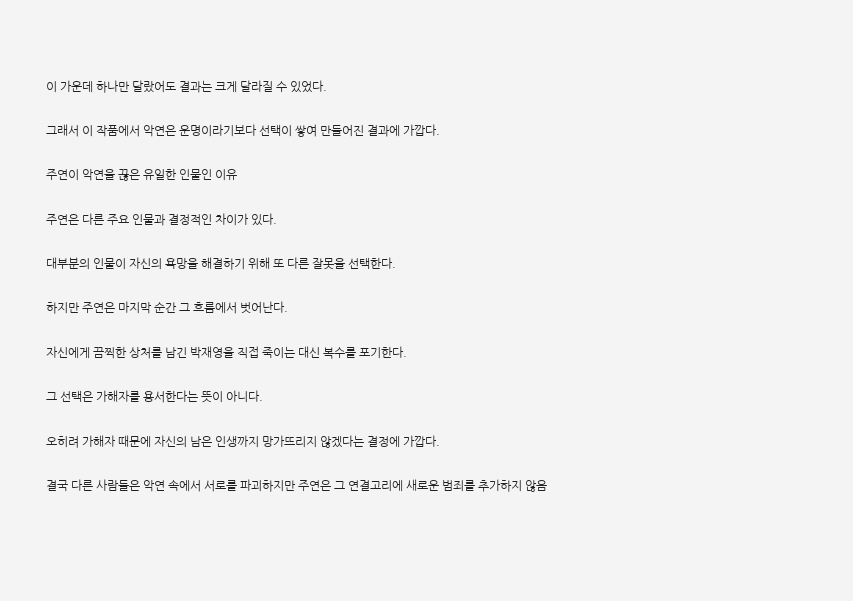이 가운데 하나만 달랐어도 결과는 크게 달라질 수 있었다.

그래서 이 작품에서 악연은 운명이라기보다 선택이 쌓여 만들어진 결과에 가깝다.

주연이 악연을 끊은 유일한 인물인 이유

주연은 다른 주요 인물과 결정적인 차이가 있다.

대부분의 인물이 자신의 욕망을 해결하기 위해 또 다른 잘못을 선택한다.

하지만 주연은 마지막 순간 그 흐름에서 벗어난다.

자신에게 끔찍한 상처를 남긴 박재영을 직접 죽이는 대신 복수를 포기한다.

그 선택은 가해자를 용서한다는 뜻이 아니다.

오히려 가해자 때문에 자신의 남은 인생까지 망가뜨리지 않겠다는 결정에 가깝다.

결국 다른 사람들은 악연 속에서 서로를 파괴하지만 주연은 그 연결고리에 새로운 범죄를 추가하지 않음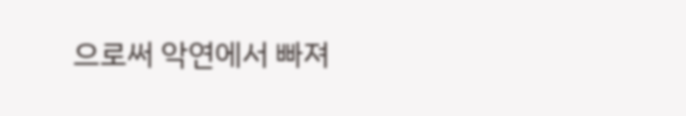으로써 악연에서 빠져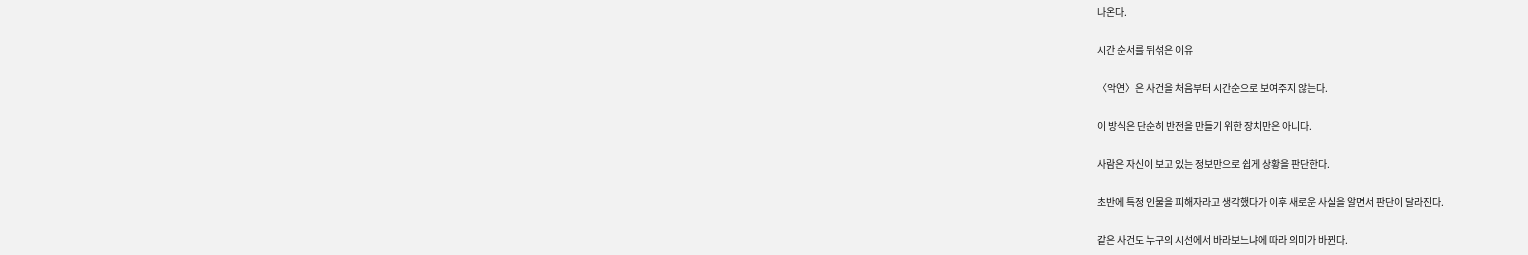나온다.

시간 순서를 뒤섞은 이유

〈악연〉은 사건을 처음부터 시간순으로 보여주지 않는다.

이 방식은 단순히 반전을 만들기 위한 장치만은 아니다.

사람은 자신이 보고 있는 정보만으로 쉽게 상황을 판단한다.

초반에 특정 인물을 피해자라고 생각했다가 이후 새로운 사실을 알면서 판단이 달라진다.

같은 사건도 누구의 시선에서 바라보느냐에 따라 의미가 바뀐다.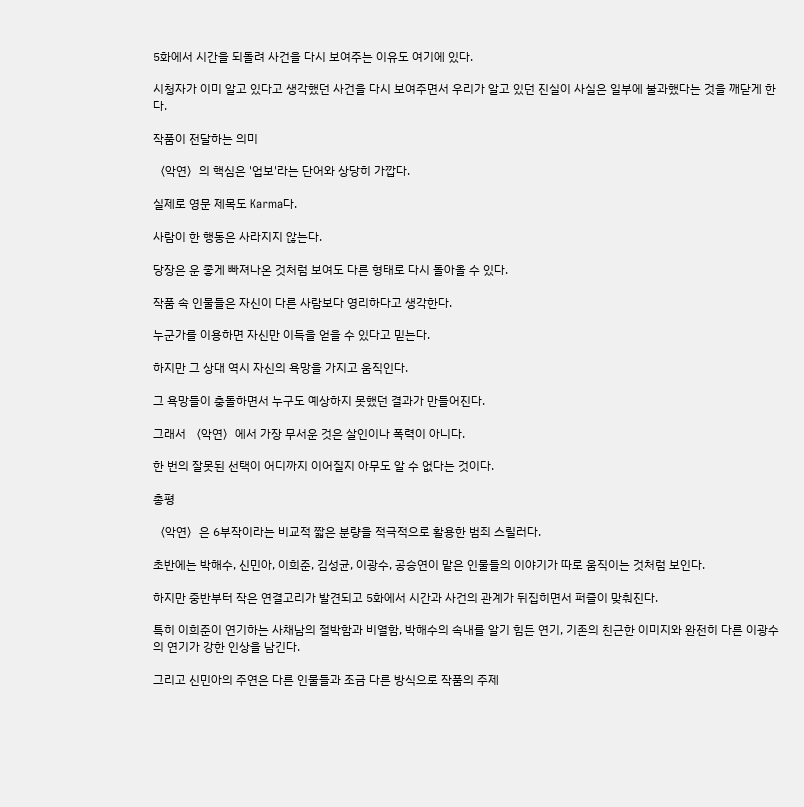5화에서 시간을 되돌려 사건을 다시 보여주는 이유도 여기에 있다.

시청자가 이미 알고 있다고 생각했던 사건을 다시 보여주면서 우리가 알고 있던 진실이 사실은 일부에 불과했다는 것을 깨닫게 한다.

작품이 전달하는 의미

〈악연〉의 핵심은 '업보'라는 단어와 상당히 가깝다.

실제로 영문 제목도 Karma다.

사람이 한 행동은 사라지지 않는다.

당장은 운 좋게 빠져나온 것처럼 보여도 다른 형태로 다시 돌아올 수 있다.

작품 속 인물들은 자신이 다른 사람보다 영리하다고 생각한다.

누군가를 이용하면 자신만 이득을 얻을 수 있다고 믿는다.

하지만 그 상대 역시 자신의 욕망을 가지고 움직인다.

그 욕망들이 충돌하면서 누구도 예상하지 못했던 결과가 만들어진다.

그래서 〈악연〉에서 가장 무서운 것은 살인이나 폭력이 아니다.

한 번의 잘못된 선택이 어디까지 이어질지 아무도 알 수 없다는 것이다.

총평

〈악연〉은 6부작이라는 비교적 짧은 분량을 적극적으로 활용한 범죄 스릴러다.

초반에는 박해수, 신민아, 이희준, 김성균, 이광수, 공승연이 맡은 인물들의 이야기가 따로 움직이는 것처럼 보인다.

하지만 중반부터 작은 연결고리가 발견되고 5화에서 시간과 사건의 관계가 뒤집히면서 퍼즐이 맞춰진다.

특히 이희준이 연기하는 사채남의 절박함과 비열함, 박해수의 속내를 알기 힘든 연기, 기존의 친근한 이미지와 완전히 다른 이광수의 연기가 강한 인상을 남긴다.

그리고 신민아의 주연은 다른 인물들과 조금 다른 방식으로 작품의 주제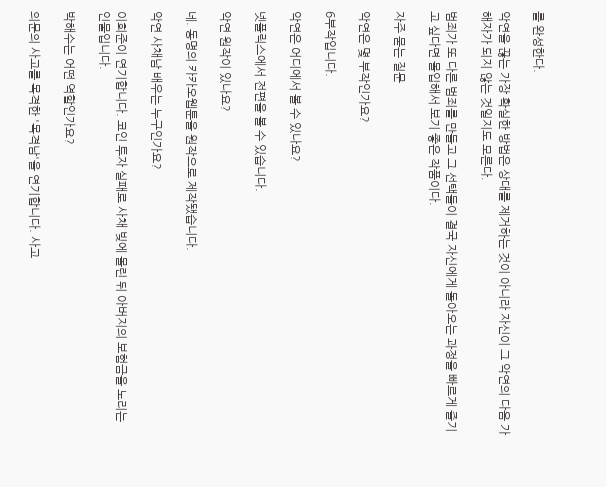를 완성한다.

악연을 끊는 가장 확실한 방법은 상대를 제거하는 것이 아니라 자신이 그 악연의 다음 가해자가 되지 않는 것일지도 모른다.

범죄가 또 다른 범죄를 만들고 그 선택들이 결국 자신에게 돌아오는 과정을 빠르게 즐기고 싶다면 몰입해서 보기 좋은 작품이다.

자주 묻는 질문

악연은 몇 부작인가요?

6부작입니다.

악연은 어디에서 볼 수 있나요?

넷플릭스에서 전편을 볼 수 있습니다.

악연 원작이 있나요?

네. 동명의 카카오웹툰을 원작으로 제작됐습니다.

악연 사채남 배우는 누구인가요?

이희준이 연기합니다. 코인 투자 실패로 사채 빚에 몰린 뒤 아버지의 보험금을 노리는 인물입니다.

박해수는 어떤 역할인가요?

의문의 사고를 목격한 '목격남'을 연기합니다. 사고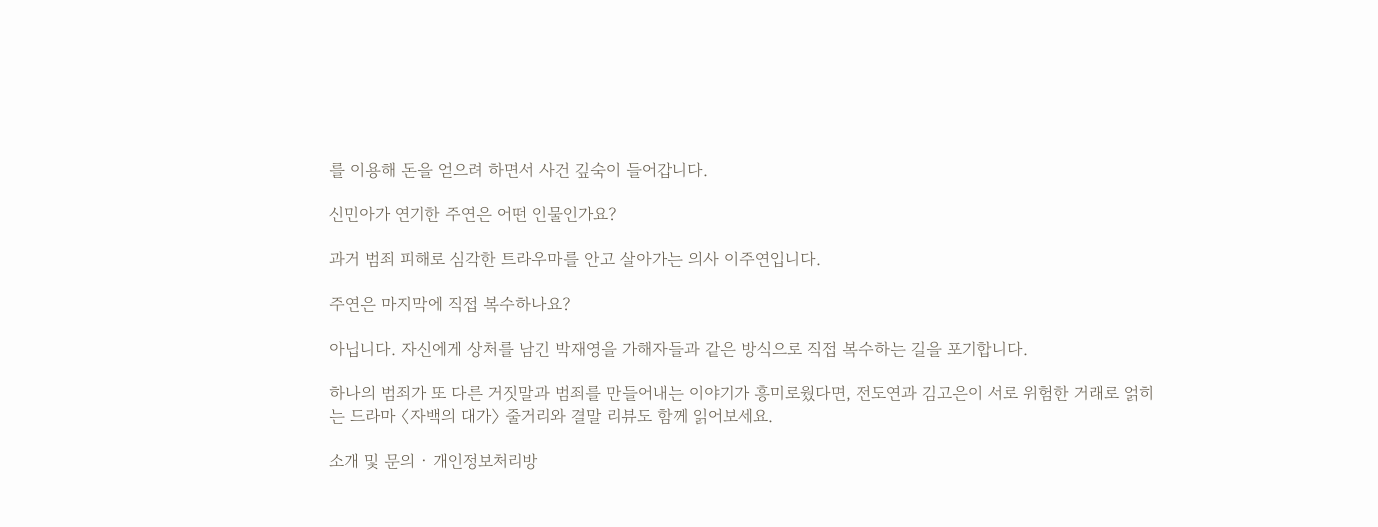를 이용해 돈을 얻으려 하면서 사건 깊숙이 들어갑니다.

신민아가 연기한 주연은 어떤 인물인가요?

과거 범죄 피해로 심각한 트라우마를 안고 살아가는 의사 이주연입니다.

주연은 마지막에 직접 복수하나요?

아닙니다. 자신에게 상처를 남긴 박재영을 가해자들과 같은 방식으로 직접 복수하는 길을 포기합니다.

하나의 범죄가 또 다른 거짓말과 범죄를 만들어내는 이야기가 흥미로웠다면, 전도연과 김고은이 서로 위험한 거래로 얽히는 드라마 〈자백의 대가〉 줄거리와 결말 리뷰도 함께 읽어보세요.

소개 및 문의 · 개인정보처리방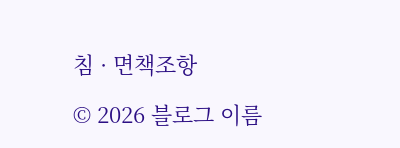침 · 면책조항

© 2026 블로그 이름